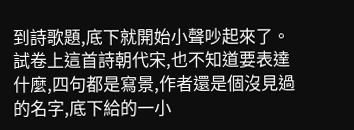到詩歌題,底下就開始小聲吵起來了。
試卷上這首詩朝代宋,也不知道要表達什麼,四句都是寫景,作者還是個沒見過的名字,底下給的一小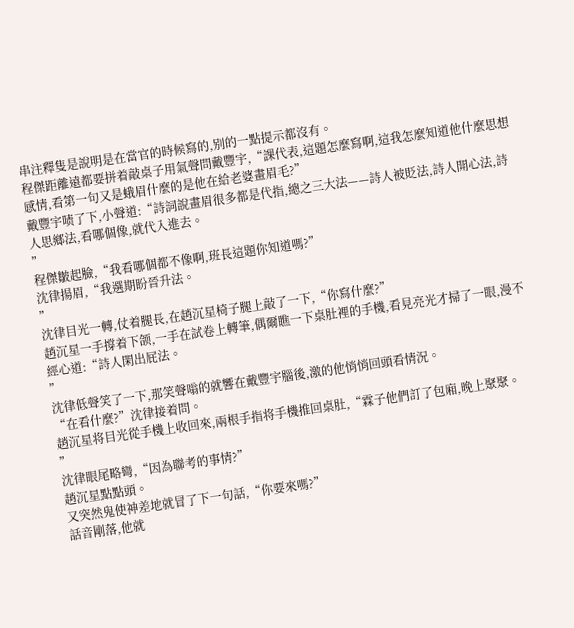串注釋隻是說明是在當官的時候寫的,别的一點提示都沒有。
程傑距離遠都要拼着敲桌子用氣聲問戴豐宇,“課代表,這題怎麼寫啊,這我怎麼知道他什麼思想感情,看第一句又是蛾眉什麼的是他在給老婆畫眉毛?”
戴豐宇啧了下,小聲道:“詩詞說畫眉很多都是代指,總之三大法——詩人被貶法,詩人開心法,詩人思鄉法,看哪個像,就代入進去。
”
程傑皺起臉,“我看哪個都不像啊,班長這題你知道嗎?”
沈律揚眉,“我選期盼晉升法。
”
沈律目光一轉,仗着腿長,在趙沉星椅子腿上敲了一下,“你寫什麼?”
趙沉星一手撐着下颌,一手在試卷上轉筆,偶爾瞧一下桌肚裡的手機,看見亮光才掃了一眼,漫不經心道:“詩人閑出屁法。
”
沈律低聲笑了一下,那笑聲嗡的就響在戴豐宇腦後,激的他悄悄回頭看情況。
“在看什麼?”沈律接着問。
趙沉星将目光從手機上收回來,兩根手指将手機推回桌肚,“霖子他們訂了包廂,晚上聚聚。
”
沈律眼尾略彎,“因為聯考的事情?”
趙沉星點點頭。
又突然鬼使神差地就冒了下一句話,“你要來嗎?”
話音剛落,他就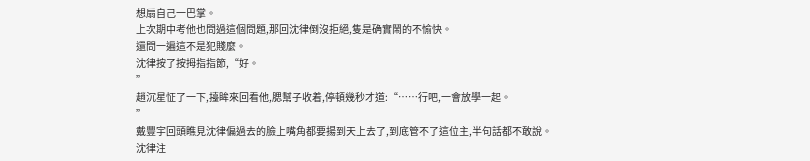想扇自己一巴掌。
上次期中考他也問過這個問題,那回沈律倒沒拒絕,隻是确實鬧的不愉快。
還問一遍這不是犯賤麼。
沈律按了按拇指指節,“好。
”
趙沉星怔了一下,擡眸來回看他,腮幫子收着,停頓幾秒才道:“……行吧,一會放學一起。
”
戴豐宇回頭瞧見沈律偏過去的臉上嘴角都要揚到天上去了,到底管不了這位主,半句話都不敢說。
沈律注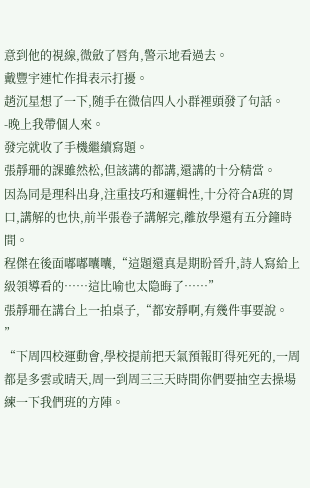意到他的視線,微斂了唇角,警示地看過去。
戴豐宇連忙作揖表示打擾。
趙沉星想了一下,随手在微信四人小群裡頭發了句話。
-晚上我帶個人來。
發完就收了手機繼續寫題。
張靜珊的課雖然松,但該講的都講,還講的十分精當。
因為同是理科出身,注重技巧和邏輯性,十分符合A班的胃口,講解的也快,前半張卷子講解完,離放學還有五分鐘時間。
程傑在後面嘟嘟囔囔,“這題還真是期盼晉升,詩人寫給上級領導看的……這比喻也太隐晦了……”
張靜珊在講台上一拍桌子,“都安靜啊,有幾件事要說。
”
“下周四校運動會,學校提前把天氣預報盯得死死的,一周都是多雲或晴天,周一到周三三天時間你們要抽空去操場練一下我們班的方陣。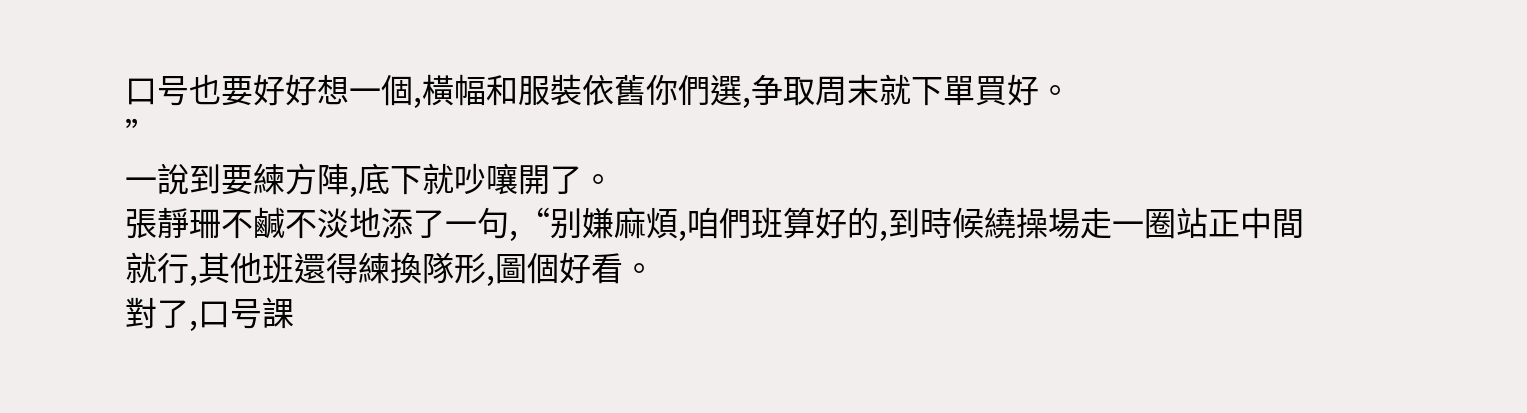口号也要好好想一個,橫幅和服裝依舊你們選,争取周末就下單買好。
”
一說到要練方陣,底下就吵嚷開了。
張靜珊不鹹不淡地添了一句,“别嫌麻煩,咱們班算好的,到時候繞操場走一圈站正中間就行,其他班還得練換隊形,圖個好看。
對了,口号課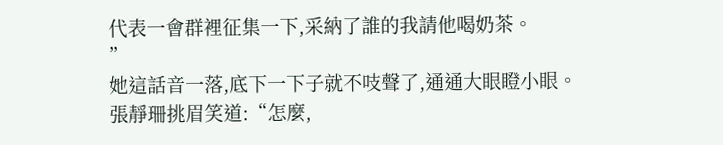代表一會群裡征集一下,采納了誰的我請他喝奶茶。
”
她這話音一落,底下一下子就不吱聲了,通通大眼瞪小眼。
張靜珊挑眉笑道:“怎麼,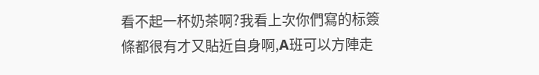看不起一杯奶茶啊?我看上次你們寫的标簽條都很有才又貼近自身啊,A班可以方陣走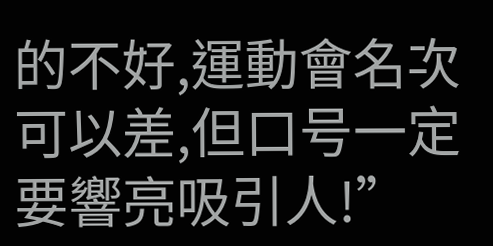的不好,運動會名次可以差,但口号一定要響亮吸引人!”